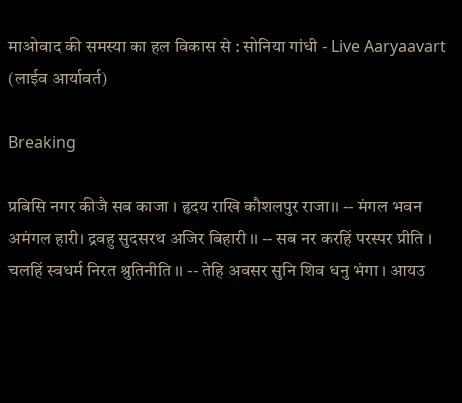माओवाद की समस्या का हल विकास से : सोनिया गांधी - Live Aaryaavart (लाईव आर्यावर्त)

Breaking

प्रबिसि नगर कीजै सब काजा । हृदय राखि कौशलपुर राजा।। -- मंगल भवन अमंगल हारी। द्रवहु सुदसरथ अजिर बिहारी ।। -- सब नर करहिं परस्पर प्रीति । चलहिं स्वधर्म निरत श्रुतिनीति ।। -- तेहि अवसर सुनि शिव धनु भंगा । आयउ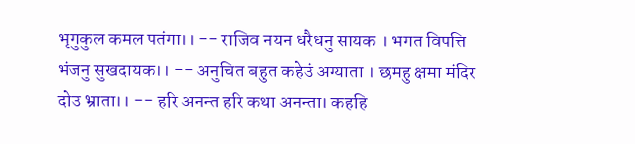भृगुकुल कमल पतंगा।। -- राजिव नयन धरैधनु सायक । भगत विपत्ति भंजनु सुखदायक।। -- अनुचित बहुत कहेउं अग्याता । छमहु क्षमा मंदिर दोउ भ्राता।। -- हरि अनन्त हरि कथा अनन्ता। कहहि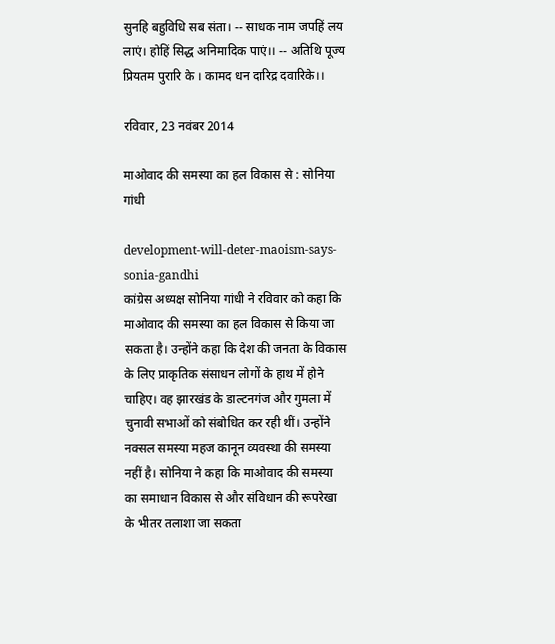सुनहि बहुविधि सब संता। -- साधक नाम जपहिं लय लाएं। होहिं सिद्ध अनिमादिक पाएं।। -- अतिथि पूज्य प्रियतम पुरारि के । कामद धन दारिद्र दवारिके।।

रविवार, 23 नवंबर 2014

माओवाद की समस्या का हल विकास से : सोनिया गांधी

development-will-deter-maoism-says-sonia-gandhi
कांग्रेस अध्यक्ष सोनिया गांधी ने रविवार को कहा कि माओवाद की समस्या का हल विकास से किया जा सकता है। उन्होंने कहा कि देश की जनता के विकास के लिए प्राकृतिक संसाधन लोगों के हाथ में होने चाहिए। वह झारखंड के डाल्टनगंज और गुमला में चुनावी सभाओं को संबोधित कर रही थीं। उन्होंने नक्सल समस्या महज कानून व्यवस्था की समस्या नहीं है। सोनिया ने कहा कि माओवाद की समस्या का समाधान विकास से और संविधान की रूपरेखा के भीतर तलाशा जा सकता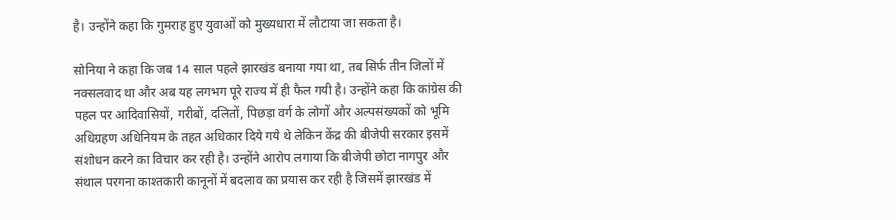है। उन्होंने कहा कि गुमराह हुए युवाओं को मुख्यधारा में लौटाया जा सकता है।

सोनिया ने कहा कि जब 14 साल पहले झारखंड बनाया गया था, तब सिर्फ तीन जिलों में नक्सलवाद था और अब यह लगभग पूरे राज्य में ही फैल गयी है। उन्होंने कहा कि कांग्रेस की पहल पर आदिवासियों, गरीबों, दलितों, पिछड़ा वर्ग के लोगों और अल्पसंख्यकों को भूमि अधिग्रहण अधिनियम के तहत अधिकार दिये गये थे लेकिन केंद्र की बीजेपी सरकार इसमें संशोधन करने का विचार कर रही है। उन्होंने आरोप लगाया कि बीजेपी छोटा नागपुर और संथाल परगना काश्तकारी कानूनों में बदलाव का प्रयास कर रही है जिसमें झारखंड में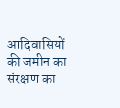आदिवासियों की जमीन का संरक्षण का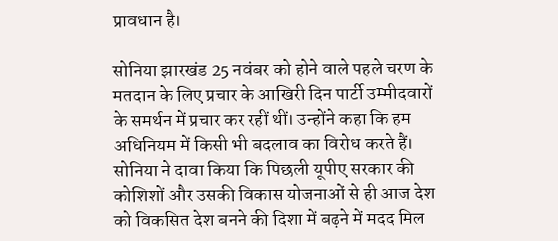प्रावधान है।

सोनिया झारखंड 25 नवंबर को होने वाले पहले चरण के मतदान के लिए प्रचार के आखिरी दिन पार्टी उम्मीदवारों के समर्थन में प्रचार कर रहीं थीं। उन्होंने कहा कि हम अधिनियम में किसी भी बदलाव का विरोध करते हैं। सोनिया ने दावा किया कि पिछली यूपीए सरकार की कोशिशों और उसकी विकास योजनाओं से ही आज देश को विकसित देश बनने की दिशा में बढ़ने में मदद मिल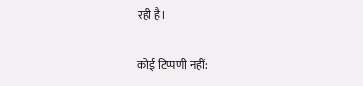रही है।

कोई टिप्पणी नहीं: